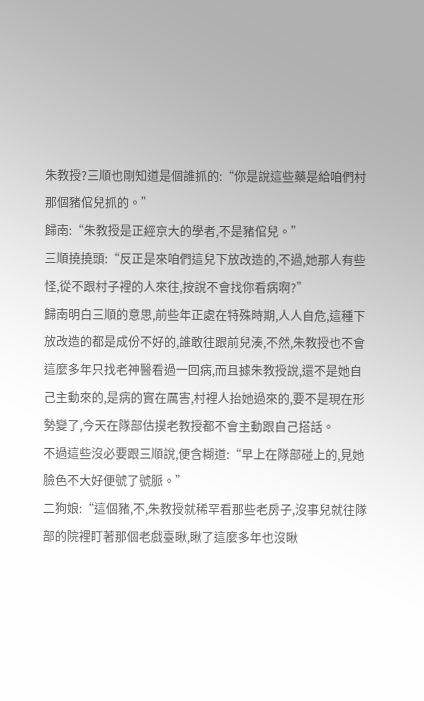朱教授?三順也剛知道是個誰抓的:“你是說這些藥是給咱們村那個豬倌兒抓的。”
歸南:“朱教授是正經京大的學者,不是豬倌兒。”
三順撓撓頭:“反正是來咱們這兒下放改造的,不過,她那人有些怪,從不跟村子裡的人來往,按說不會找你看病啊?”
歸南明白三順的意思,前些年正處在特殊時期,人人自危,這種下放改造的都是成份不好的,誰敢往跟前兒湊,不然,朱教授也不會這麼多年只找老神醫看過一回病,而且據朱教授說,還不是她自己主動來的,是病的實在厲害,村裡人抬她過來的,要不是現在形勢變了,今天在隊部估摸老教授都不會主動跟自己搭話。
不過這些沒必要跟三順說,便含糊道:“早上在隊部碰上的,見她臉色不大好便號了號脈。”
二狗娘:“這個豬,不,朱教授就稀罕看那些老房子,沒事兒就往隊部的院裡盯著那個老戲臺瞅,瞅了這麼多年也沒瞅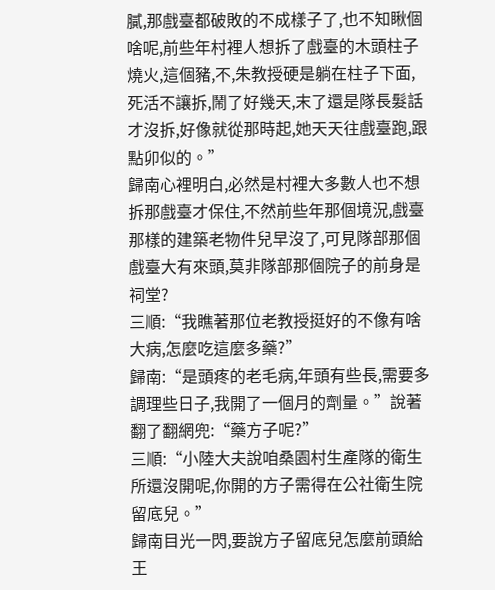膩,那戲臺都破敗的不成樣子了,也不知瞅個啥呢,前些年村裡人想拆了戲臺的木頭柱子燒火,這個豬,不,朱教授硬是躺在柱子下面,死活不讓拆,鬧了好幾天,末了還是隊長髮話才沒拆,好像就從那時起,她天天往戲臺跑,跟點卯似的。”
歸南心裡明白,必然是村裡大多數人也不想拆那戲臺才保住,不然前些年那個境況,戲臺那樣的建築老物件兒早沒了,可見隊部那個戲臺大有來頭,莫非隊部那個院子的前身是祠堂?
三順:“我瞧著那位老教授挺好的不像有啥大病,怎麼吃這麼多藥?”
歸南:“是頭疼的老毛病,年頭有些長,需要多調理些日子,我開了一個月的劑量。”說著翻了翻網兜:“藥方子呢?”
三順:“小陸大夫說咱桑園村生產隊的衛生所還沒開呢,你開的方子需得在公社衛生院留底兒。”
歸南目光一閃,要說方子留底兒怎麼前頭給王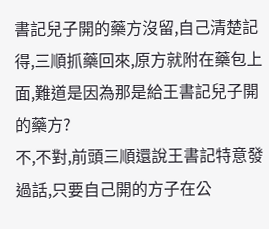書記兒子開的藥方沒留,自己清楚記得,三順抓藥回來,原方就附在藥包上面,難道是因為那是給王書記兒子開的藥方?
不,不對,前頭三順還說王書記特意發過話,只要自己開的方子在公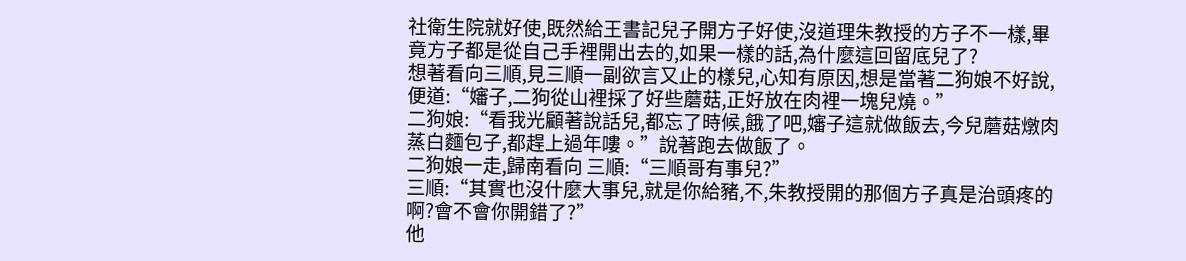社衛生院就好使,既然給王書記兒子開方子好使,沒道理朱教授的方子不一樣,畢竟方子都是從自己手裡開出去的,如果一樣的話,為什麼這回留底兒了?
想著看向三順,見三順一副欲言又止的樣兒,心知有原因,想是當著二狗娘不好說,便道:“嬸子,二狗從山裡採了好些蘑菇,正好放在肉裡一塊兒燒。”
二狗娘:“看我光顧著說話兒,都忘了時候,餓了吧,嬸子這就做飯去,今兒蘑菇燉肉蒸白麵包子,都趕上過年嘍。”說著跑去做飯了。
二狗娘一走,歸南看向 三順:“三順哥有事兒?”
三順:“其實也沒什麼大事兒,就是你給豬,不,朱教授開的那個方子真是治頭疼的啊?會不會你開錯了?”
他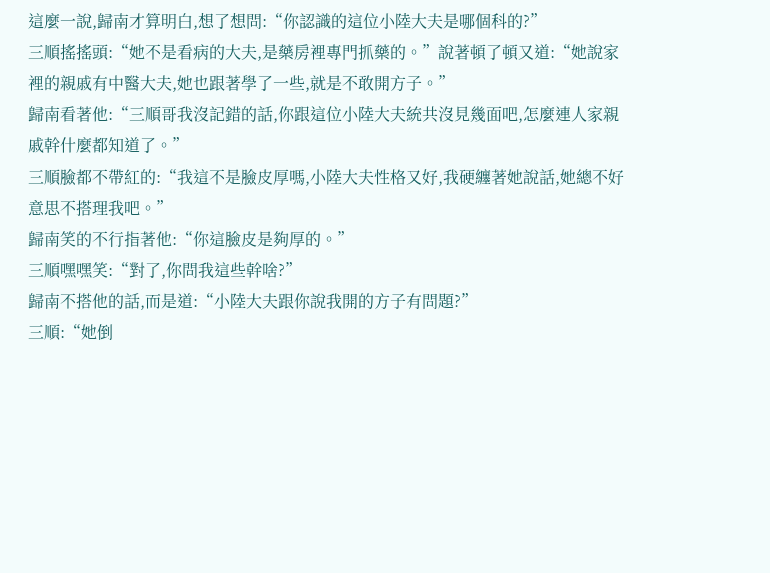這麼一說,歸南才算明白,想了想問:“你認識的這位小陸大夫是哪個科的?”
三順搖搖頭:“她不是看病的大夫,是藥房裡專門抓藥的。”說著頓了頓又道:“她說家裡的親戚有中醫大夫,她也跟著學了一些,就是不敢開方子。”
歸南看著他:“三順哥我沒記錯的話,你跟這位小陸大夫統共沒見幾面吧,怎麼連人家親戚幹什麼都知道了。”
三順臉都不帶紅的:“我這不是臉皮厚嗎,小陸大夫性格又好,我硬纏著她說話,她總不好意思不搭理我吧。”
歸南笑的不行指著他:“你這臉皮是夠厚的。”
三順嘿嘿笑:“對了,你問我這些幹啥?”
歸南不搭他的話,而是道:“小陸大夫跟你說我開的方子有問題?”
三順:“她倒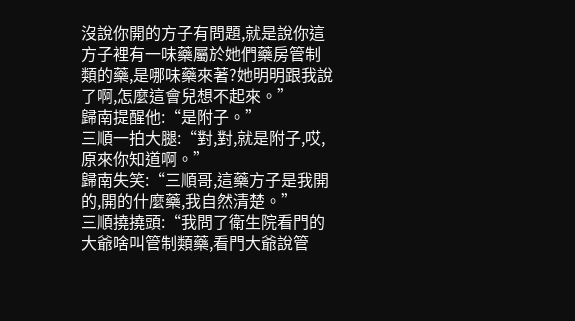沒說你開的方子有問題,就是說你這方子裡有一味藥屬於她們藥房管制類的藥,是哪味藥來著?她明明跟我說了啊,怎麼這會兒想不起來。”
歸南提醒他:“是附子。”
三順一拍大腿:“對,對,就是附子,哎,原來你知道啊。”
歸南失笑:“三順哥,這藥方子是我開的,開的什麼藥,我自然清楚。”
三順撓撓頭:“我問了衛生院看門的大爺啥叫管制類藥,看門大爺說管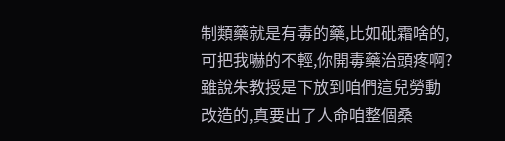制類藥就是有毒的藥,比如砒霜啥的,可把我嚇的不輕,你開毒藥治頭疼啊?雖說朱教授是下放到咱們這兒勞動改造的,真要出了人命咱整個桑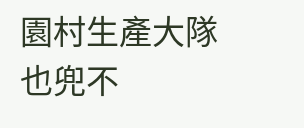園村生產大隊也兜不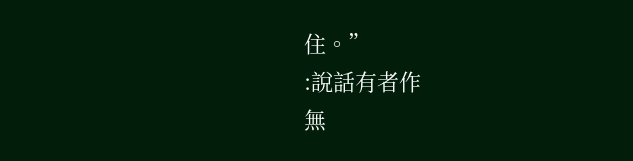住。”
:說話有者作
無